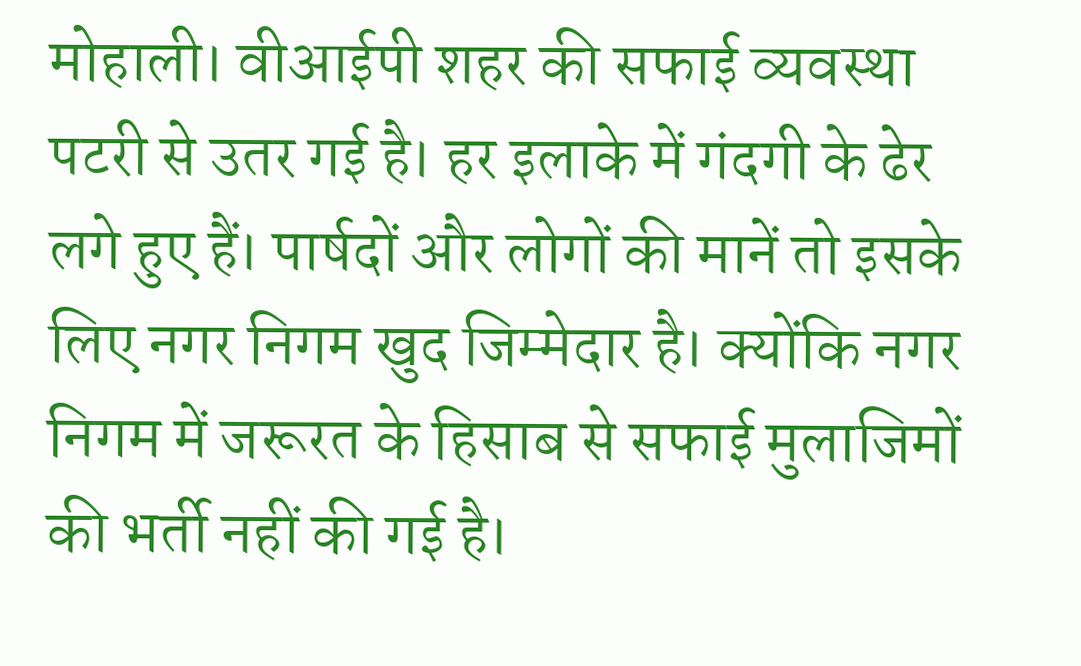मोहाली। वीआईपी शहर की सफाई व्यवस्था पटरी से उतर गई है। हर इलाके में गंदगी के ढेर लगे हुए हैं। पार्षदों और लोगों की मानें तो इसके लिए नगर निगम खुद जिम्मेदार है। क्योंकि नगर निगम में जरूरत के हिसाब से सफाई मुलाजिमों की भर्ती नहीं की गई है।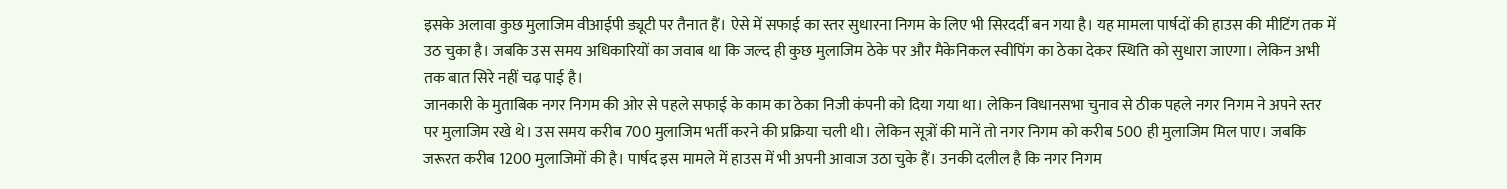इसके अलावा कुछ मुलाजिम वीआईपी ड्यूटी पर तैनात हैं। ऐसे में सफाई का स्तर सुधारना निगम के लिए भी सिरदर्दी बन गया है। यह मामला पार्षदों की हाउस की मीटिंग तक में उठ चुका है। जबकि उस समय अधिकारियों का जवाब था कि जल्द ही कुछ मुलाजिम ठेके पर और मैकेनिकल स्वीपिंग का ठेका देकर स्थिति को सुधारा जाएगा। लेकिन अभी तक बात सिरे नहीं चढ़ पाई है।
जानकारी के मुताबिक नगर निगम की ओर से पहले सफाई के काम का ठेका निजी कंपनी को दिया गया था। लेकिन विधानसभा चुनाव से ठीक पहले नगर निगम ने अपने स्तर पर मुलाजिम रखे थे। उस समय करीब 700 मुलाजिम भर्ती करने की प्रक्रिया चली थी। लेकिन सूत्रों की मानें तो नगर निगम को करीब 500 ही मुलाजिम मिल पाए। जबकि जरूरत करीब 1200 मुलाजिमों की है। पार्षद इस मामले में हाउस में भी अपनी आवाज उठा चुके हैं। उनकी दलील है कि नगर निगम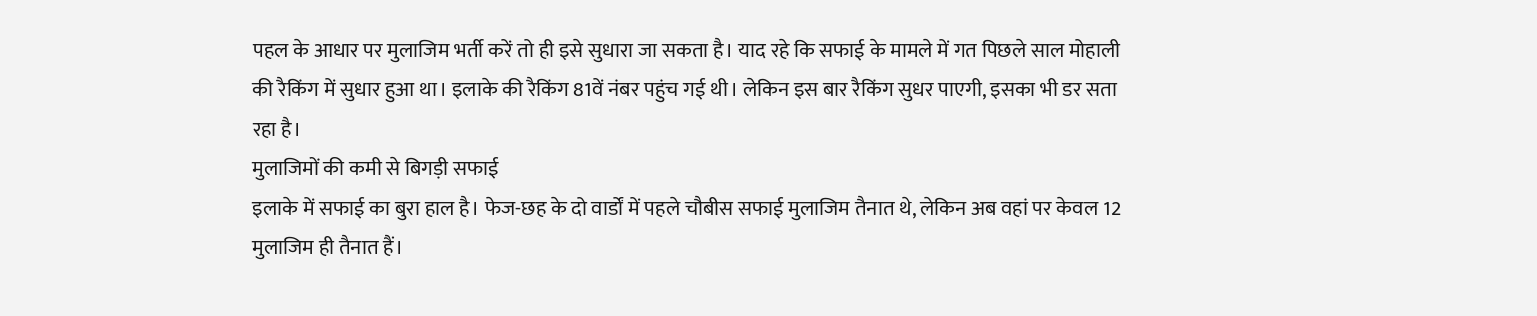पहल के आधार पर मुलाजिम भर्ती करें तो ही इसे सुधारा जा सकता है। याद रहे कि सफाई के मामले में गत पिछले साल मोहाली की रैकिंग में सुधार हुआ था। इलाके की रैकिंग 81वें नंबर पहुंच गई थी। लेकिन इस बार रैकिंग सुधर पाएगी, इसका भी डर सता रहा है।
मुलाजिमों की कमी से बिगड़ी सफाई
इलाके में सफाई का बुरा हाल है। फेज-छह के दो वार्डों में पहले चौबीस सफाई मुलाजिम तैनात थे, लेकिन अब वहां पर केवल 12 मुलाजिम ही तैनात हैं।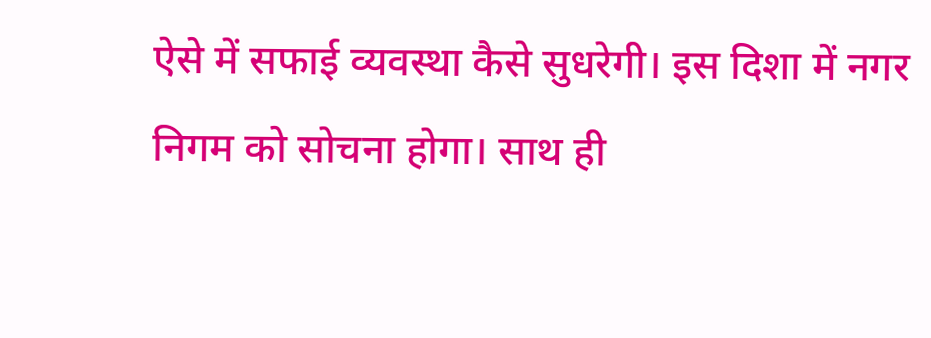ऐसे में सफाई व्यवस्था कैसे सुधरेगी। इस दिशा में नगर निगम को सोचना होगा। साथ ही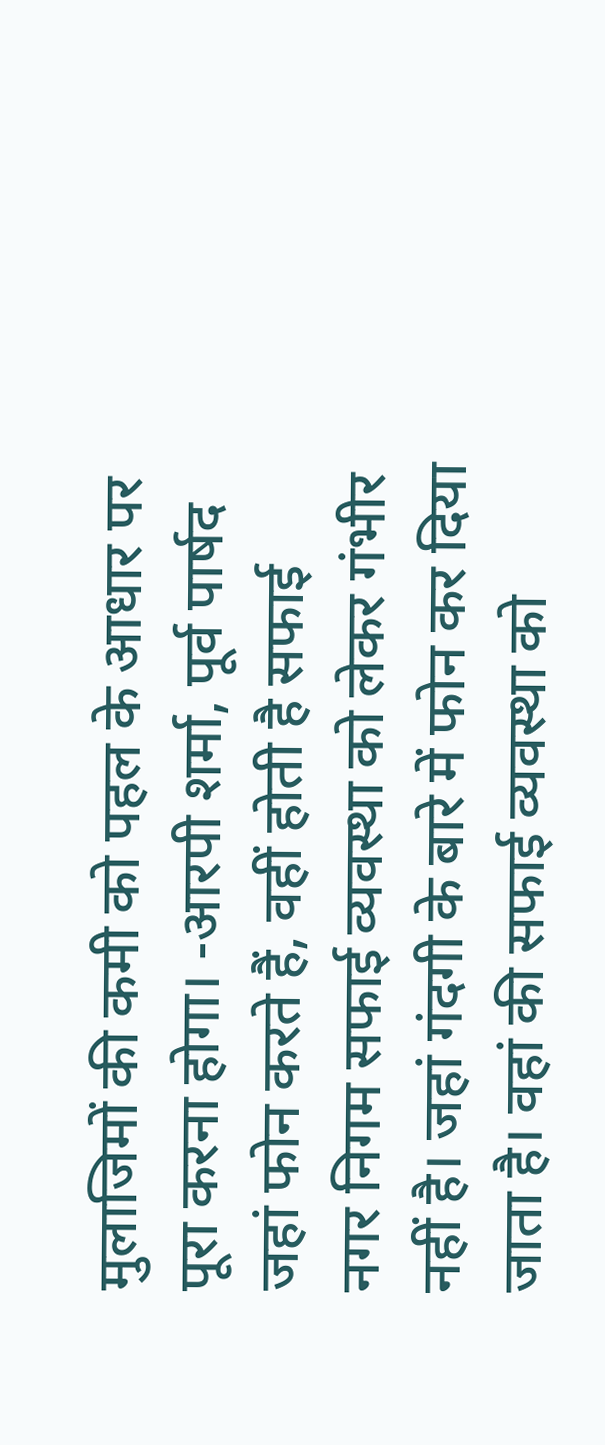मुलाजिमों की कमी को पहल के आधार पर पूरा करना होगा। -आरपी शर्मा, पूर्व पार्षद
जहां फोन करते हैं, वहीं होती है सफाई
नगर निगम सफाई व्यवस्था को लेकर गंभीर नहीं है। जहां गंदगी के बारे में फोन कर दिया जाता है। वहां की सफाई व्यवस्था को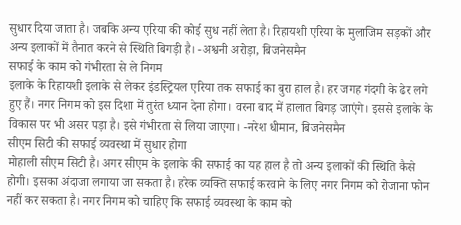सुधार दिया जाता है। जबकि अन्य एरिया की कोई सुध नहीं लेता है। रिहायशी एरिया के मुलाजिम सड़कों और अन्य इलाकों में तैनात करने से स्थिति बिगड़ी है। -अश्वनी अरोड़ा, बिजनेसमैन
सफाई के काम को गंभीरता से ले निगम
इलाके के रिहायशी इलाके से लेकर इंडस्ट्रियल एरिया तक सफाई का बुरा हाल है। हर जगह गंदगी के ढेर लगे हुए हैं। नगर निगम को इस दिशा में तुरंत ध्यान देना होगा। वरना बाद में हालात बिगड़ जाएंगे। इससे इलाके के विकास पर भी असर पड़ा है। इसे गंभीरता से लिया जाएगा। -नरेश धीमान, बिजनेसमैन
सीएम सिटी की सफाई व्यवस्था में सुधार होगा
मोहाली सीएम सिटी है। अगर सीएम के इलाके की सफाई का यह हाल है तो अन्य इलाकों की स्थिति कैसे होगी। इसका अंदाजा लगाया जा सकता है। हरेक व्यक्ति सफाई करवाने के लिए नगर निगम को रोजाना फोन नहीं कर सकता है। नगर निगम को चाहिए कि सफाई व्यवस्था के काम को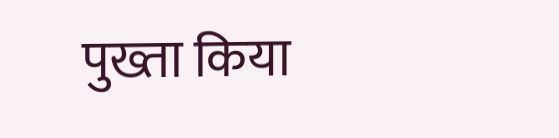पुख्ता किया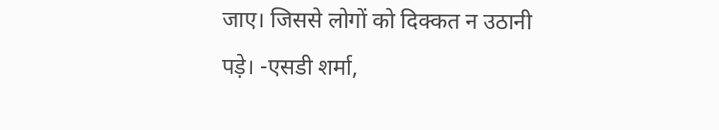जाए। जिससे लोगों को दिक्कत न उठानी पड़े। -एसडी शर्मा,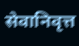सेवानिवृत्त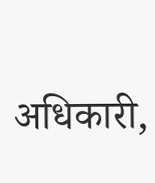अधिकारी,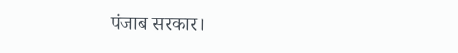पंजाब सरकार।